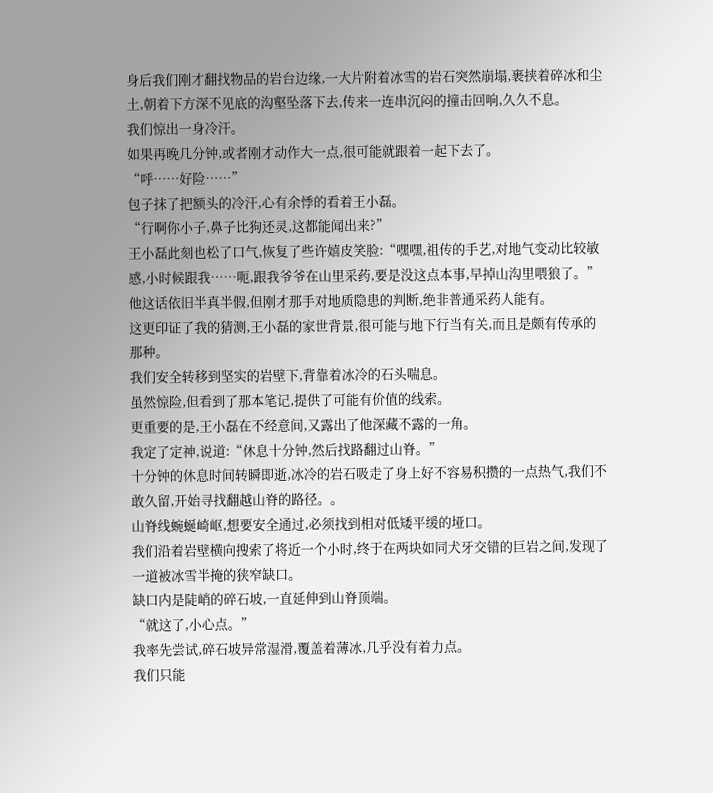身后我们刚才翻找物品的岩台边缘,一大片附着冰雪的岩石突然崩塌,裹挟着碎冰和尘土,朝着下方深不见底的沟壑坠落下去,传来一连串沉闷的撞击回响,久久不息。
我们惊出一身冷汗。
如果再晚几分钟,或者刚才动作大一点,很可能就跟着一起下去了。
“呼……好险……”
包子抹了把额头的冷汗,心有余悸的看着王小磊。
“行啊你小子,鼻子比狗还灵,这都能闻出来?”
王小磊此刻也松了口气,恢复了些许嬉皮笑脸:“嘿嘿,祖传的手艺,对地气变动比较敏感,小时候跟我……呃,跟我爷爷在山里采药,要是没这点本事,早掉山沟里喂狼了。”
他这话依旧半真半假,但刚才那手对地质隐患的判断,绝非普通采药人能有。
这更印证了我的猜测,王小磊的家世背景,很可能与地下行当有关,而且是颇有传承的那种。
我们安全转移到坚实的岩壁下,背靠着冰冷的石头喘息。
虽然惊险,但看到了那本笔记,提供了可能有价值的线索。
更重要的是,王小磊在不经意间,又露出了他深藏不露的一角。
我定了定神,说道:“休息十分钟,然后找路翻过山脊。”
十分钟的休息时间转瞬即逝,冰冷的岩石吸走了身上好不容易积攒的一点热气,我们不敢久留,开始寻找翻越山脊的路径。。
山脊线蜿蜒崎岖,想要安全通过,必须找到相对低矮平缓的垭口。
我们沿着岩壁横向搜索了将近一个小时,终于在两块如同犬牙交错的巨岩之间,发现了一道被冰雪半掩的狭窄缺口。
缺口内是陡峭的碎石坡,一直延伸到山脊顶端。
“就这了,小心点。”
我率先尝试,碎石坡异常湿滑,覆盖着薄冰,几乎没有着力点。
我们只能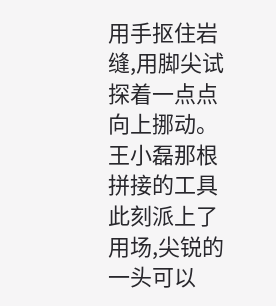用手抠住岩缝,用脚尖试探着一点点向上挪动。
王小磊那根拼接的工具此刻派上了用场,尖锐的一头可以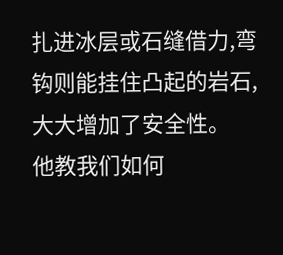扎进冰层或石缝借力,弯钩则能挂住凸起的岩石,大大增加了安全性。
他教我们如何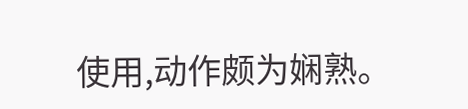使用,动作颇为娴熟。